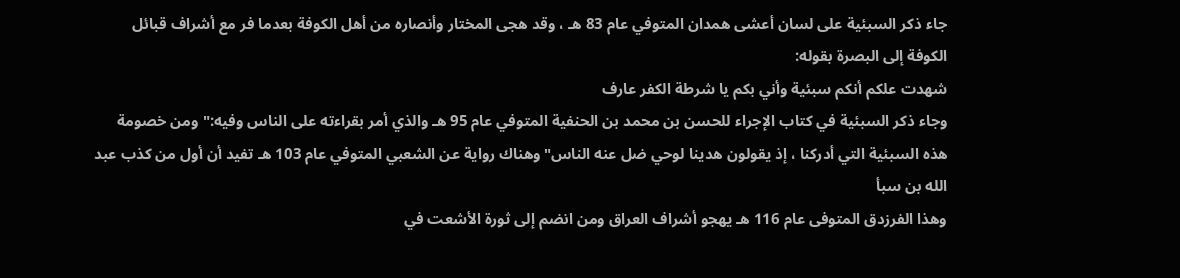جاء ذكر السبئية على لسان أعشى همدان المتوفي عام 83 هـ ، وقد هجى المختار وأنصاره من أهل الكوفة بعدما فر مع أشراف قبائل الكوفة إلى البصرة بقوله:
شهدت علكم أنكم سبئية وأني بكم يا شرطة الكفر عارف
وجاء ذكر السبئية في كتاب الإجراء للحسن بن محمد بن الحنفية المتوفي عام 95 هـ والذي أمر بقراءته على الناس وفيه:" ومن خصومة هذه السبئية التي أدركنا ، إذ يقولون هدينا لوحي ضل عنه الناس"وهناك رواية عن الشعبي المتوفي عام 103 هـ تفيد أن أول من كذب عبد الله بن سبأ
وهذا الفرزدق المتوفى عام 116 هـ يهجو أشراف العراق ومن انضم إلى ثورة الأشعت في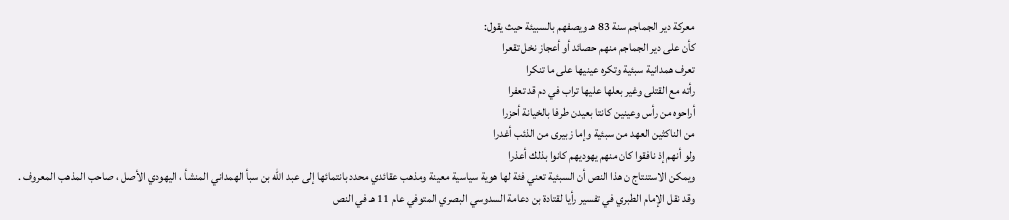معركة دير الجماجم سنة 83 هـ ويصفهم بالسبيئة حيث يقول:
كأن على دير الجماجم منهم حصائد أو أعجاز نخل تقعرا
تعرف همدانية سبئية وتكره عينيها على ما تنكرا
رأته مع القتلى وغير بعلها عليها تراب في دم قد تعفرا
أراحوه من رأس وعينين كانتا بعيدن طرفا بالخيانة أحزرا
من الناكثين العهد من سبئية وإما زبيرى من الذئب أغدرا
ولو أنهم إذ نافقوا كان منهم يهوديهم كانوا بذلك أعذرا
ويمكن الاستنتاج ن هذا النص أن السبئية تعني فئة لها هوية سياسية معينة ومذهب عقائدي محدد بانتمائها إلى عبد الله بن سبأ الهمداني المنشأ ، اليهودي الأصل ، صاحب المذهب المعروف .
وقد نقل الإمام الطبري في تفسير رأيا لقتادة بن دعامة السدوسي البصري المتوفي عام 11 هـ في النص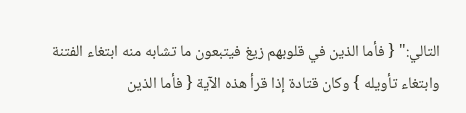التالي:" { فأما الذين في قلوبهم زيغ فيتبعون ما تشابه منه ابتغاء الفتنة وابتغاء تأويله } وكان قتادة إذا قرأ هذه الآية { فأما الذين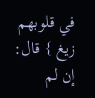في قلوبهم زيغ } قال: إن لم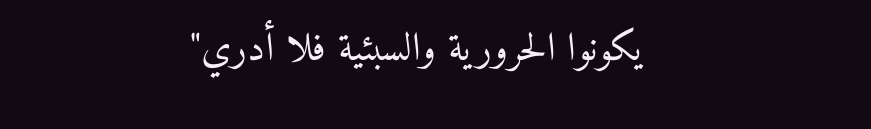يكونوا الحرورية والسبئية فلا أدري"